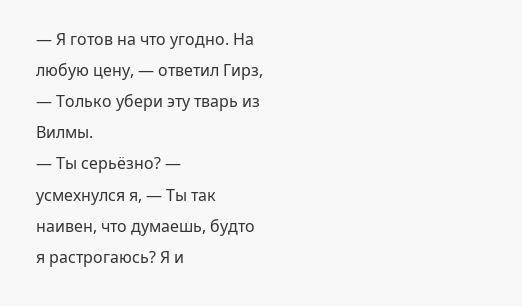— Я готов на что угодно. На любую цену, — ответил Гирз, — Только убери эту тварь из Вилмы.
— Ты серьёзно? — усмехнулся я, — Ты так наивен, что думаешь, будто я растрогаюсь? Я и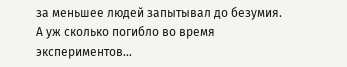за меньшее людей запытывал до безумия. А уж сколько погибло во время экспериментов…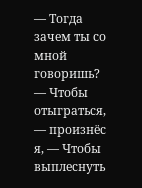— Тогда зачем ты со мной говоришь?
— Чтобы отыграться, — произнёс я, — Чтобы выплеснуть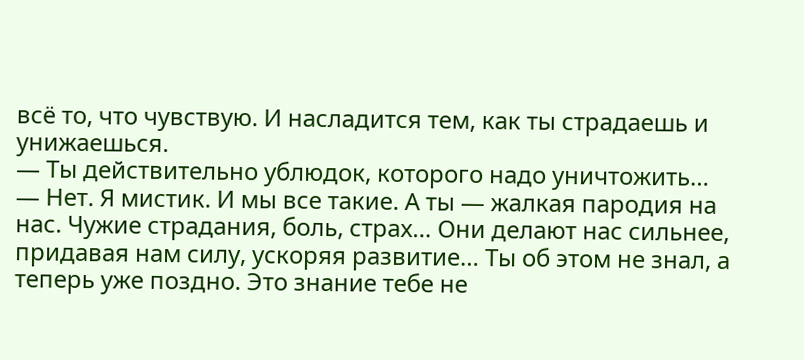всё то, что чувствую. И насладится тем, как ты страдаешь и унижаешься.
— Ты действительно ублюдок, которого надо уничтожить…
— Нет. Я мистик. И мы все такие. А ты — жалкая пародия на нас. Чужие страдания, боль, страх… Они делают нас сильнее, придавая нам силу, ускоряя развитие… Ты об этом не знал, а теперь уже поздно. Это знание тебе не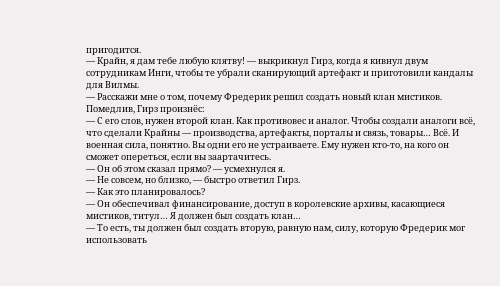пригодится.
— Крайн, я дам тебе любую клятву! — выкрикнул Гирз, когда я кивнул двум сотрудникам Инги, чтобы те убрали сканирующий артефакт и приготовили кандалы для Вилмы.
— Расскажи мне о том, почему Фредерик решил создать новый клан мистиков.
Помедлив, Гирз произнёс:
— С его слов, нужен второй клан. Как противовес и аналог. Чтобы создали аналоги всё, что сделали Крайны — производства, артефакты, порталы и связь, товары… Всё. И военная сила, понятно. Вы одни его не устраиваете. Ему нужен кто-то, на кого он сможет опереться, если вы заартачитесь.
— Он об этом сказал прямо? — усмехнулся я.
— Не совсем, но близко, — быстро ответил Гирз.
— Как это планировалось?
— Он обеспечивал финансирование, доступ в королевские архивы, касающиеся мистиков, титул… Я должен был создать клан…
— То есть, ты должен был создать вторую, равную нам, силу, которую Фредерик мог использовать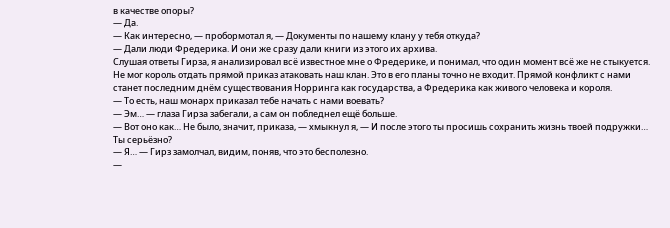в качестве опоры?
— Да.
— Как интересно, — пробормотал я, — Документы по нашему клану у тебя откуда?
— Дали люди Фредерика. И они же сразу дали книги из этого их архива.
Слушая ответы Гирза, я анализировал всё известное мне о Фредерике, и понимал, что один момент всё же не стыкуется. Не мог король отдать прямой приказ атаковать наш клан. Это в его планы точно не входит. Прямой конфликт с нами станет последним днём существования Норринга как государства, а Фредерика как живого человека и короля.
— То есть, наш монарх приказал тебе начать с нами воевать?
— Эм… — глаза Гирза забегали, а сам он побледнел ещё больше.
— Вот оно как… Не было, значит, приказа, — хмыкнул я, — И после этого ты просишь сохранить жизнь твоей подружки… Ты серьёзно?
— Я… — Гирз замолчал, видим, поняв, что это бесполезно.
—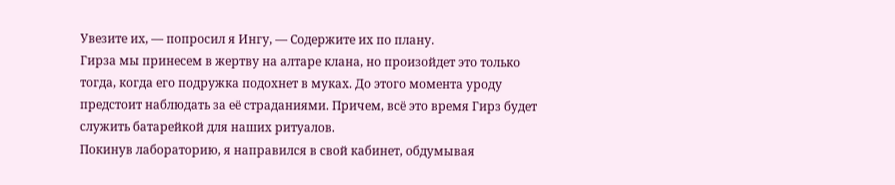Увезите их, — попросил я Ингу, — Содержите их по плану.
Гирза мы принесем в жертву на алтаре клана, но произойдет это только тогда, когда его подружка подохнет в муках. До этого момента уроду предстоит наблюдать за её страданиями. Причем, всё это время Гирз будет служить батарейкой для наших ритуалов.
Покинув лабораторию, я направился в свой кабинет, обдумывая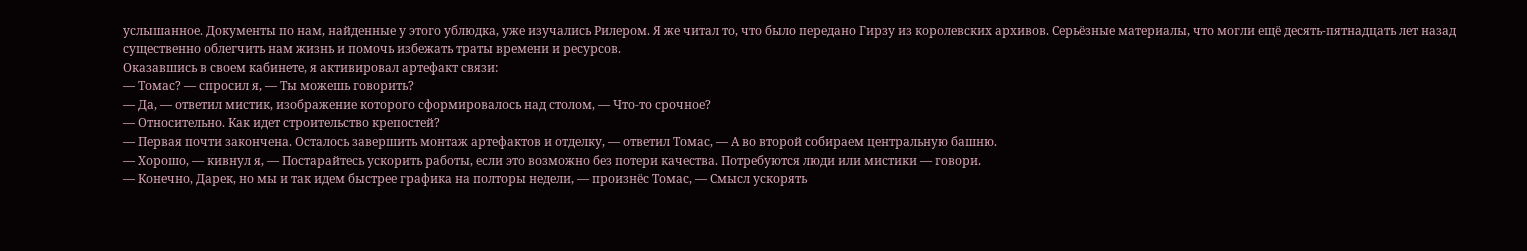услышанное. Документы по нам, найденные у этого ублюдка, уже изучались Рилером. Я же читал то, что было передано Гирзу из королевских архивов. Серьёзные материалы, что могли ещё десять-пятнадцать лет назад существенно облегчить нам жизнь и помочь избежать траты времени и ресурсов.
Оказавшись в своем кабинете, я активировал артефакт связи:
— Томас? — спросил я, — Ты можешь говорить?
— Да, — ответил мистик, изображение которого сформировалось над столом, — Что-то срочное?
— Относительно. Как идет строительство крепостей?
— Первая почти закончена. Осталось завершить монтаж артефактов и отделку, — ответил Томас, — А во второй собираем центральную башню.
— Хорошо, — кивнул я, — Постарайтесь ускорить работы, если это возможно без потери качества. Потребуются люди или мистики — говори.
— Конечно, Дарек, но мы и так идем быстрее графика на полторы недели, — произнёс Томас, — Смысл ускорять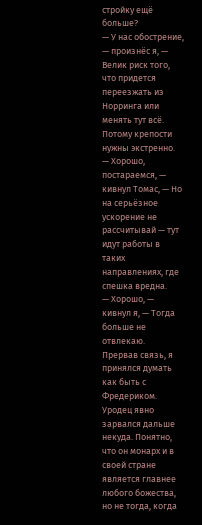стройку ещё больше?
— У нас обострение, — произнёс я, — Велик риск того, что придется переезжать из Норринга или менять тут всё. Потому крепости нужны экстренно.
— Хорошо, постараемся, — кивнул Томас, — Но на серьёзное ускорение не рассчитывай — тут идут работы в таких направлениях, где спешка вредна.
— Хорошо, — кивнул я, — Тогда больше не отвлекаю.
Прервав связь, я принялся думать как быть с Фредериком. Уродец явно зарвался дальше некуда. Понятно, что он монарх и в своей стране является главнее любого божества, но не тогда, когда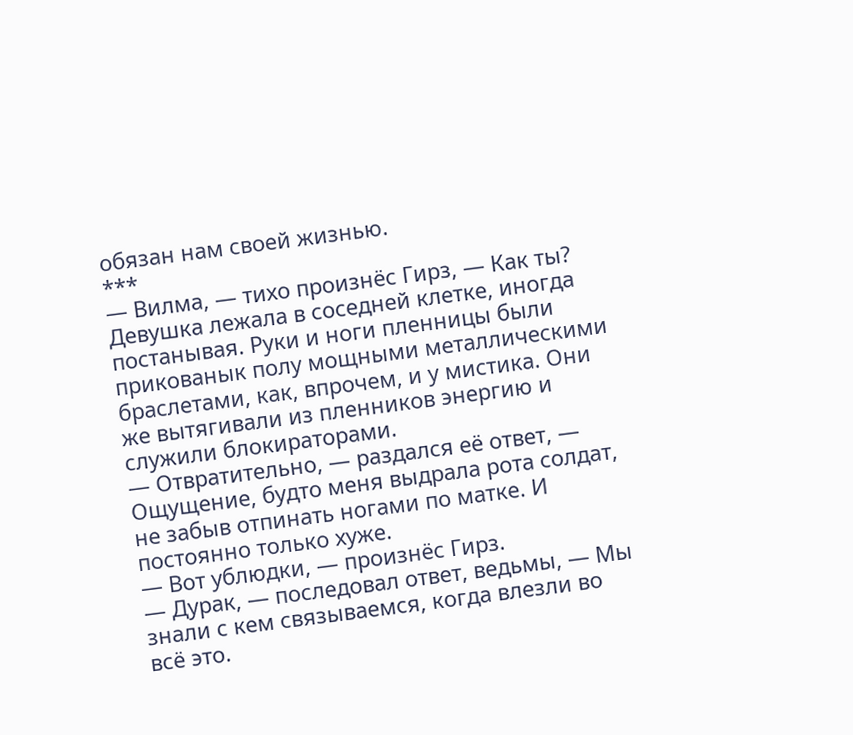обязан нам своей жизнью.
***
— Вилма, — тихо произнёс Гирз, — Как ты?
Девушка лежала в соседней клетке, иногда постанывая. Руки и ноги пленницы были прикованык полу мощными металлическими браслетами, как, впрочем, и у мистика. Они же вытягивали из пленников энергию и служили блокираторами.
— Отвратительно, — раздался её ответ, — Ощущение, будто меня выдрала рота солдат, не забыв отпинать ногами по матке. И постоянно только хуже.
— Вот ублюдки, — произнёс Гирз.
— Дурак, — последовал ответ, ведьмы, — Мы знали с кем связываемся, когда влезли во всё это.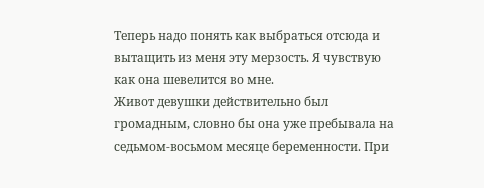Теперь надо понять как выбраться отсюда и вытащить из меня эту мерзость. Я чувствую как она шевелится во мне.
Живот девушки действительно был громадным, словно бы она уже пребывала на седьмом-восьмом месяце беременности. При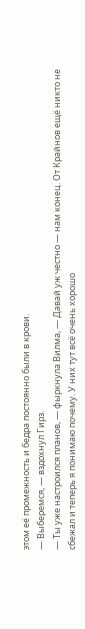этом её промежность и бедра постоянно были в крови.
— Выберемся, — вздохнул Гирз.
— Ты уже настроился планов, — фыркнула Вилма, — Давай уж честно — нам конец. От Крайнов ещё никто не сбежал и теперь я понимаю почему. У них тут всё очень хорошо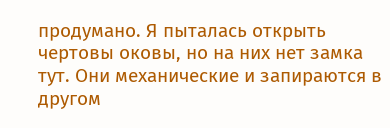продумано. Я пыталась открыть чертовы оковы, но на них нет замка тут. Они механические и запираются в другом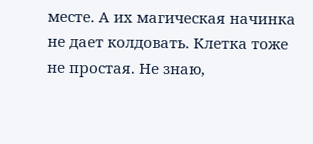месте. А их магическая начинка не дает колдовать. Клетка тоже не простая. Не знаю,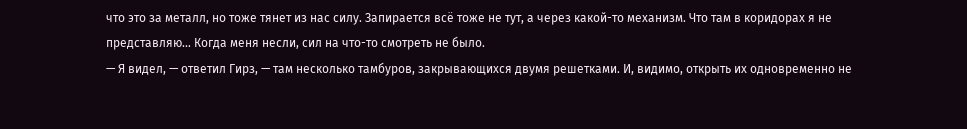что это за металл, но тоже тянет из нас силу. Запирается всё тоже не тут, а через какой-то механизм. Что там в коридорах я не представляю… Когда меня несли, сил на что-то смотреть не было.
— Я видел, — ответил Гирз, — там несколько тамбуров, закрывающихся двумя решетками. И, видимо, открыть их одновременно не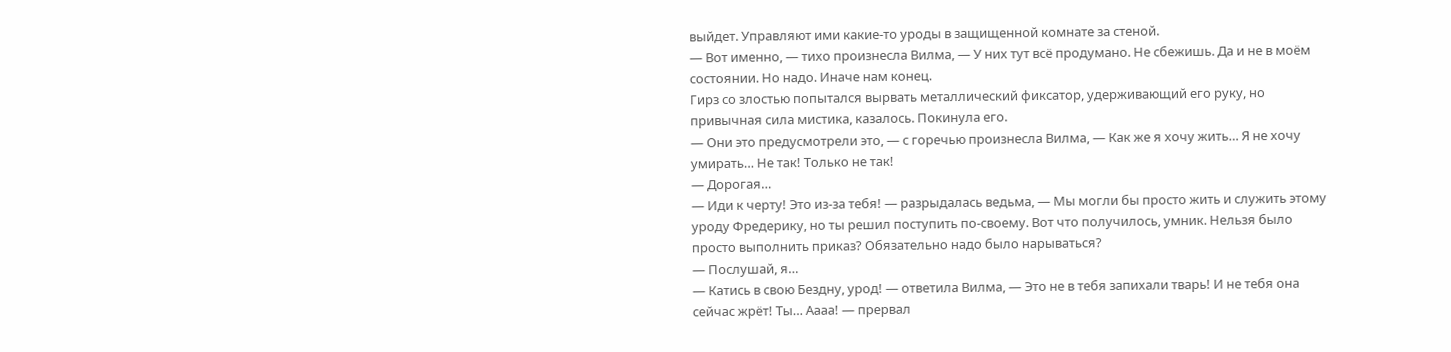выйдет. Управляют ими какие-то уроды в защищенной комнате за стеной.
— Вот именно, — тихо произнесла Вилма, — У них тут всё продумано. Не сбежишь. Да и не в моём состоянии. Но надо. Иначе нам конец.
Гирз со злостью попытался вырвать металлический фиксатор, удерживающий его руку, но привычная сила мистика, казалось. Покинула его.
— Они это предусмотрели это, — с горечью произнесла Вилма, — Как же я хочу жить… Я не хочу умирать… Не так! Только не так!
— Дорогая…
— Иди к черту! Это из-за тебя! — разрыдалась ведьма, — Мы могли бы просто жить и служить этому уроду Фредерику, но ты решил поступить по-своему. Вот что получилось, умник. Нельзя было просто выполнить приказ? Обязательно надо было нарываться?
— Послушай, я…
— Катись в свою Бездну, урод! — ответила Вилма, — Это не в тебя запихали тварь! И не тебя она сейчас жрёт! Ты… Аааа! — прервал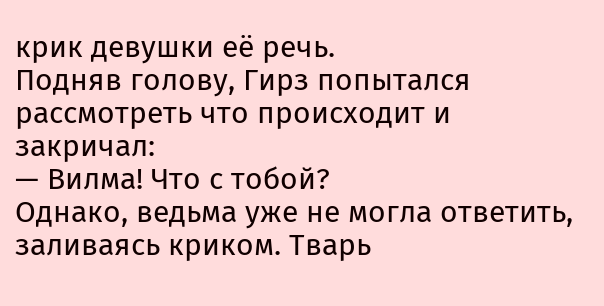крик девушки её речь.
Подняв голову, Гирз попытался рассмотреть что происходит и закричал:
— Вилма! Что с тобой?
Однако, ведьма уже не могла ответить, заливаясь криком. Тварь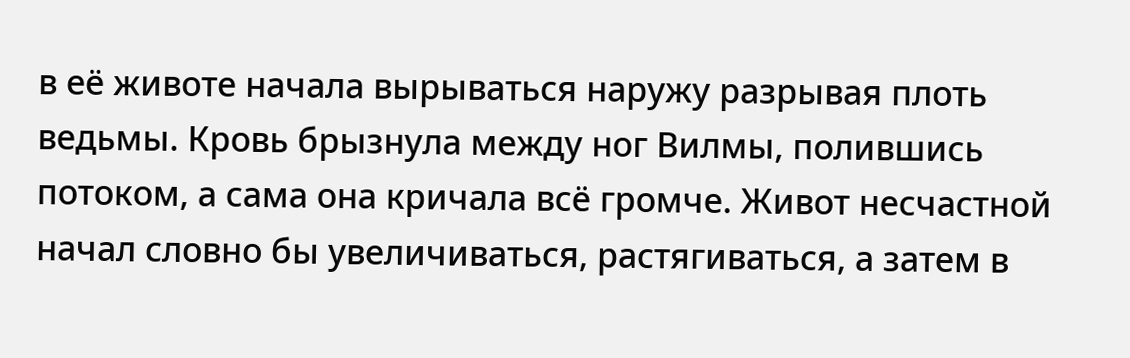в её животе начала вырываться наружу разрывая плоть ведьмы. Кровь брызнула между ног Вилмы, полившись потоком, а сама она кричала всё громче. Живот несчастной начал словно бы увеличиваться, растягиваться, а затем в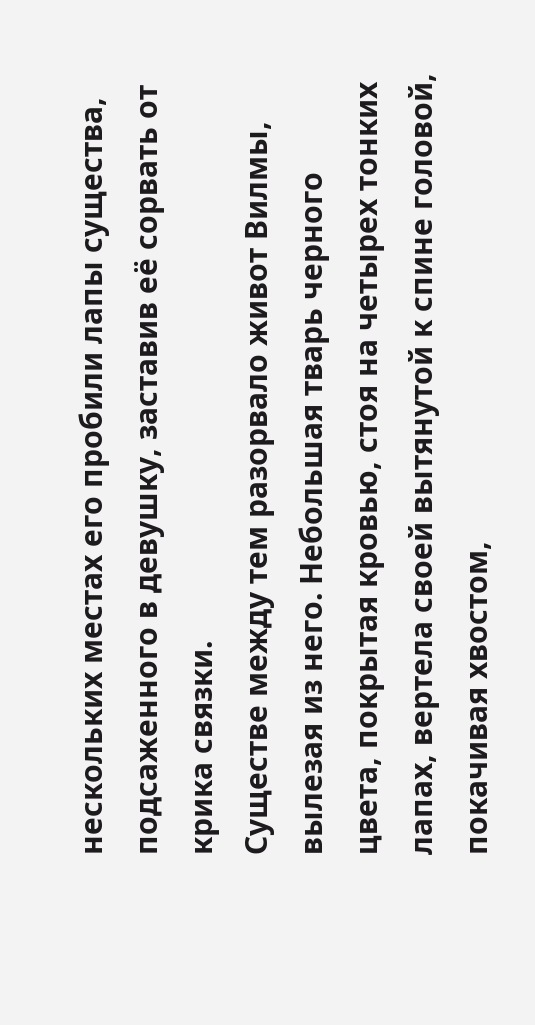нескольких местах его пробили лапы существа, подсаженного в девушку, заставив её сорвать от крика связки.
Существе между тем разорвало живот Вилмы, вылезая из него. Небольшая тварь черного цвета, покрытая кровью, стоя на четырех тонких лапах, вертела своей вытянутой к спине головой, покачивая хвостом,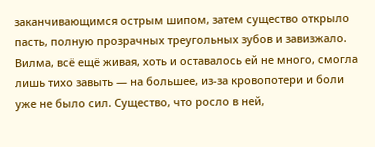заканчивающимся острым шипом, затем существо открыло пасть, полную прозрачных треугольных зубов и завизжало.
Вилма, всё ещё живая, хоть и оставалось ей не много, смогла лишь тихо завыть — на большее, из-за кровопотери и боли уже не было сил. Существо, что росло в ней,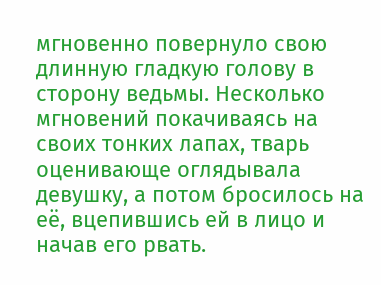мгновенно повернуло свою длинную гладкую голову в сторону ведьмы. Несколько мгновений покачиваясь на своих тонких лапах, тварь оценивающе оглядывала девушку, а потом бросилось на её, вцепившись ей в лицо и начав его рвать.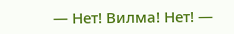— Нет! Вилма! Нет! —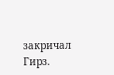закричал Гирз.